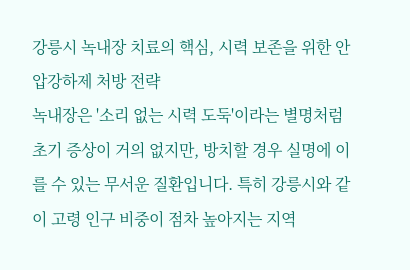강릉시 녹내장 치료의 핵심, 시력 보존을 위한 안압강하제 처방 전략
녹내장은 '소리 없는 시력 도둑'이라는 별명처럼 초기 증상이 거의 없지만, 방치할 경우 실명에 이를 수 있는 무서운 질환입니다. 특히 강릉시와 같이 고령 인구 비중이 점차 높아지는 지역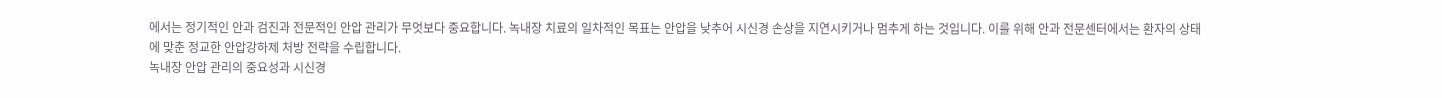에서는 정기적인 안과 검진과 전문적인 안압 관리가 무엇보다 중요합니다. 녹내장 치료의 일차적인 목표는 안압을 낮추어 시신경 손상을 지연시키거나 멈추게 하는 것입니다. 이를 위해 안과 전문센터에서는 환자의 상태에 맞춘 정교한 안압강하제 처방 전략을 수립합니다.
녹내장 안압 관리의 중요성과 시신경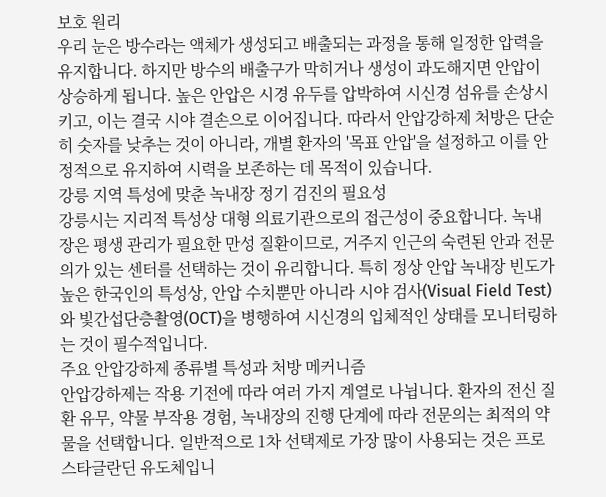보호 원리
우리 눈은 방수라는 액체가 생성되고 배출되는 과정을 통해 일정한 압력을 유지합니다. 하지만 방수의 배출구가 막히거나 생성이 과도해지면 안압이 상승하게 됩니다. 높은 안압은 시경 유두를 압박하여 시신경 섬유를 손상시키고, 이는 결국 시야 결손으로 이어집니다. 따라서 안압강하제 처방은 단순히 숫자를 낮추는 것이 아니라, 개별 환자의 '목표 안압'을 설정하고 이를 안정적으로 유지하여 시력을 보존하는 데 목적이 있습니다.
강릉 지역 특성에 맞춘 녹내장 정기 검진의 필요성
강릉시는 지리적 특성상 대형 의료기관으로의 접근성이 중요합니다. 녹내장은 평생 관리가 필요한 만성 질환이므로, 거주지 인근의 숙련된 안과 전문의가 있는 센터를 선택하는 것이 유리합니다. 특히 정상 안압 녹내장 빈도가 높은 한국인의 특성상, 안압 수치뿐만 아니라 시야 검사(Visual Field Test)와 빛간섭단층촬영(OCT)을 병행하여 시신경의 입체적인 상태를 모니터링하는 것이 필수적입니다.
주요 안압강하제 종류별 특성과 처방 메커니즘
안압강하제는 작용 기전에 따라 여러 가지 계열로 나뉩니다. 환자의 전신 질환 유무, 약물 부작용 경험, 녹내장의 진행 단계에 따라 전문의는 최적의 약물을 선택합니다. 일반적으로 1차 선택제로 가장 많이 사용되는 것은 프로스타글란딘 유도체입니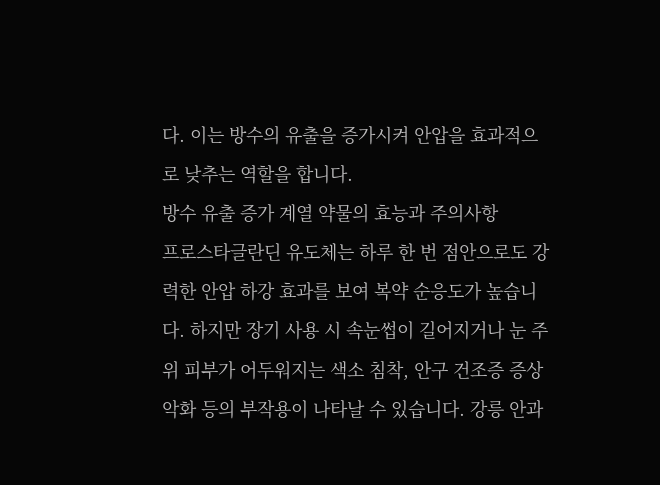다. 이는 방수의 유출을 증가시켜 안압을 효과적으로 낮추는 역할을 합니다.
방수 유출 증가 계열 약물의 효능과 주의사항
프로스타글란딘 유도체는 하루 한 번 점안으로도 강력한 안압 하강 효과를 보여 복약 순응도가 높습니다. 하지만 장기 사용 시 속눈썹이 길어지거나 눈 주위 피부가 어두워지는 색소 침착, 안구 건조증 증상 악화 등의 부작용이 나타날 수 있습니다. 강릉 안과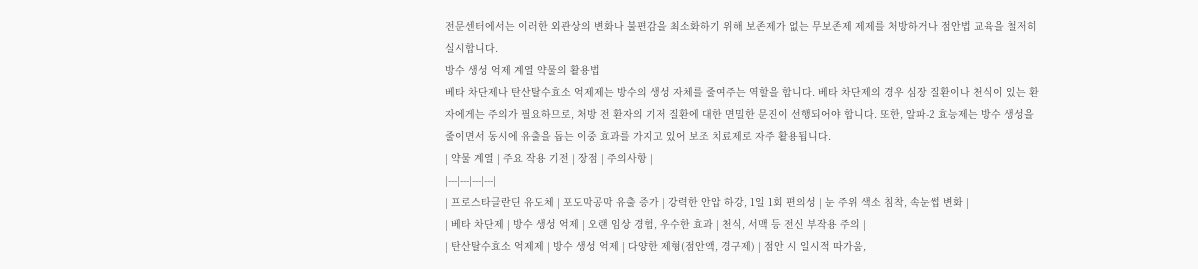전문센터에서는 이러한 외관상의 변화나 불편감을 최소화하기 위해 보존제가 없는 무보존제 제제를 처방하거나 점안법 교육을 철저히 실시합니다.
방수 생성 억제 계열 약물의 활용법
베타 차단제나 탄산탈수효소 억제제는 방수의 생성 자체를 줄여주는 역할을 합니다. 베타 차단제의 경우 심장 질환이나 천식이 있는 환자에게는 주의가 필요하므로, 처방 전 환자의 기저 질환에 대한 면밀한 문진이 선행되어야 합니다. 또한, 알파-2 효능제는 방수 생성을 줄이면서 동시에 유출을 돕는 이중 효과를 가지고 있어 보조 치료제로 자주 활용됩니다.
| 약물 계열 | 주요 작용 기전 | 장점 | 주의사항 |
|---|---|---|---|
| 프로스타글란딘 유도체 | 포도막공막 유출 증가 | 강력한 안압 하강, 1일 1회 편의성 | 눈 주위 색소 침착, 속눈썹 변화 |
| 베타 차단제 | 방수 생성 억제 | 오랜 임상 경험, 우수한 효과 | 천식, 서맥 등 전신 부작용 주의 |
| 탄산탈수효소 억제제 | 방수 생성 억제 | 다양한 제형(점안액, 경구제) | 점안 시 일시적 따가움,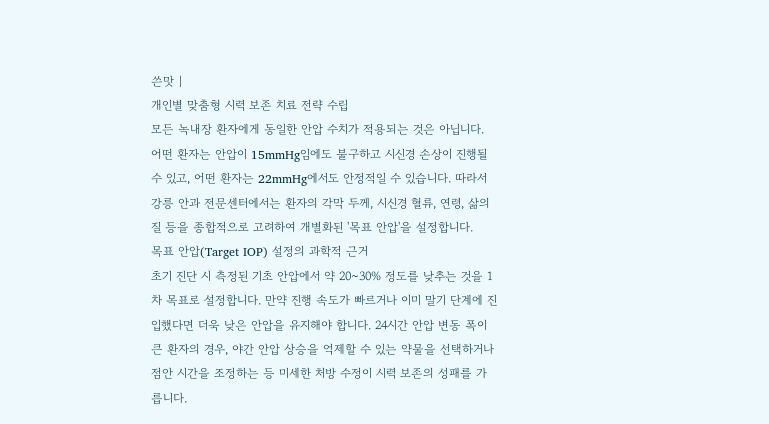쓴맛 |
개인별 맞춤형 시력 보존 치료 전략 수립
모든 녹내장 환자에게 동일한 안압 수치가 적용되는 것은 아닙니다. 어떤 환자는 안압이 15mmHg임에도 불구하고 시신경 손상이 진행될 수 있고, 어떤 환자는 22mmHg에서도 안정적일 수 있습니다. 따라서 강릉 안과 전문센터에서는 환자의 각막 두께, 시신경 혈류, 연령, 삶의 질 등을 종합적으로 고려하여 개별화된 '목표 안압'을 설정합니다.
목표 안압(Target IOP) 설정의 과학적 근거
초기 진단 시 측정된 기초 안압에서 약 20~30% 정도를 낮추는 것을 1차 목표로 설정합니다. 만약 진행 속도가 빠르거나 이미 말기 단계에 진입했다면 더욱 낮은 안압을 유지해야 합니다. 24시간 안압 변동 폭이 큰 환자의 경우, 야간 안압 상승을 억제할 수 있는 약물을 선택하거나 점안 시간을 조정하는 등 미세한 처방 수정이 시력 보존의 성패를 가릅니다.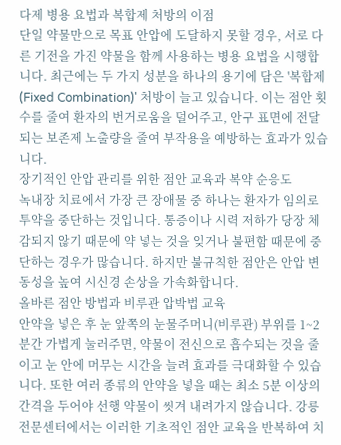다제 병용 요법과 복합제 처방의 이점
단일 약물만으로 목표 안압에 도달하지 못할 경우, 서로 다른 기전을 가진 약물을 함께 사용하는 병용 요법을 시행합니다. 최근에는 두 가지 성분을 하나의 용기에 담은 '복합제(Fixed Combination)' 처방이 늘고 있습니다. 이는 점안 횟수를 줄여 환자의 번거로움을 덜어주고, 안구 표면에 전달되는 보존제 노출량을 줄여 부작용을 예방하는 효과가 있습니다.
장기적인 안압 관리를 위한 점안 교육과 복약 순응도
녹내장 치료에서 가장 큰 장애물 중 하나는 환자가 임의로 투약을 중단하는 것입니다. 통증이나 시력 저하가 당장 체감되지 않기 때문에 약 넣는 것을 잊거나 불편함 때문에 중단하는 경우가 많습니다. 하지만 불규칙한 점안은 안압 변동성을 높여 시신경 손상을 가속화합니다.
올바른 점안 방법과 비루관 압박법 교육
안약을 넣은 후 눈 앞쪽의 눈물주머니(비루관) 부위를 1~2분간 가볍게 눌러주면, 약물이 전신으로 흡수되는 것을 줄이고 눈 안에 머무는 시간을 늘려 효과를 극대화할 수 있습니다. 또한 여러 종류의 안약을 넣을 때는 최소 5분 이상의 간격을 두어야 선행 약물이 씻겨 내려가지 않습니다. 강릉 전문센터에서는 이러한 기초적인 점안 교육을 반복하여 치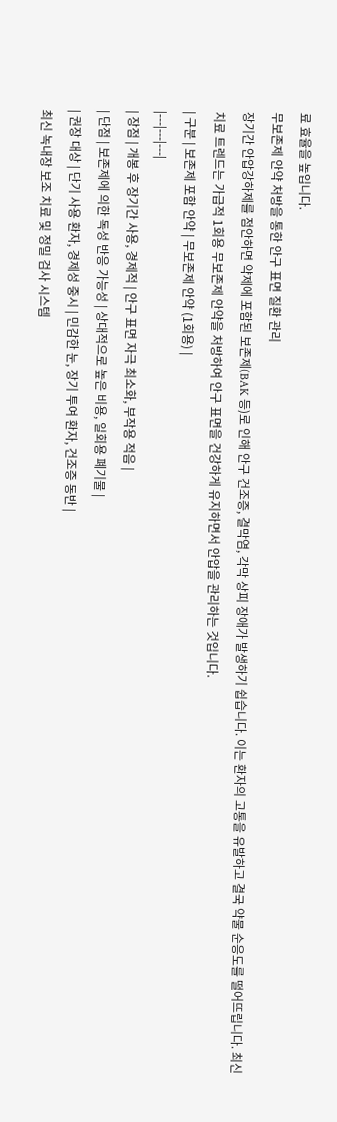료 효율을 높입니다.
무보존제 안약 처방을 통한 안구 표면 질환 관리
장기간 안압강하제를 점안하면 약제에 포함된 보존제(BAK 등)로 인해 안구 건조증, 결막염, 각막 상피 장애가 발생하기 쉽습니다. 이는 환자의 고통을 유발하고 결국 약물 순응도를 떨어뜨립니다. 최신 치료 트렌드는 가급적 1회용 무보존제 안약을 처방하여 안구 표면을 건강하게 유지하면서 안압을 관리하는 것입니다.
| 구분 | 보존제 포함 안약 | 무보존제 안약 (1회용) |
|---|---|---|
| 장점 | 개봉 후 장기간 사용, 경제적 | 안구 표면 자극 최소화, 부작용 적음 |
| 단점 | 보존제에 의한 독성 반응 가능성 | 상대적으로 높은 비용, 일회용 폐기물 |
| 권장 대상 | 단기 사용 환자, 경제성 중시 | 민감한 눈, 장기 투여 환자, 건조증 동반 |
최신 녹내장 보조 치료 및 정밀 검사 시스템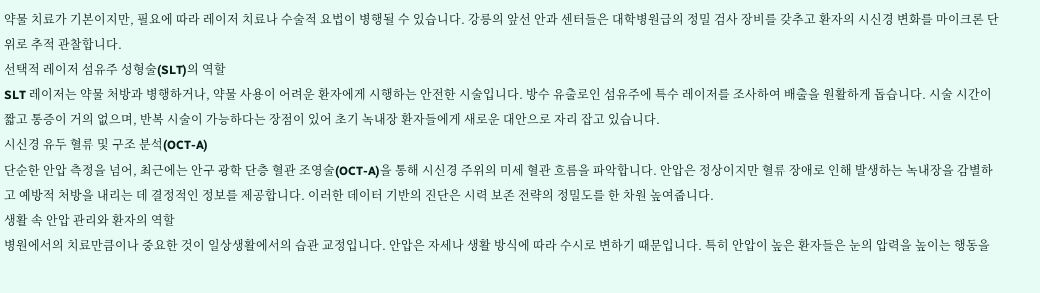약물 치료가 기본이지만, 필요에 따라 레이저 치료나 수술적 요법이 병행될 수 있습니다. 강릉의 앞선 안과 센터들은 대학병원급의 정밀 검사 장비를 갖추고 환자의 시신경 변화를 마이크론 단위로 추적 관찰합니다.
선택적 레이저 섬유주 성형술(SLT)의 역할
SLT 레이저는 약물 처방과 병행하거나, 약물 사용이 어려운 환자에게 시행하는 안전한 시술입니다. 방수 유출로인 섬유주에 특수 레이저를 조사하여 배출을 원활하게 돕습니다. 시술 시간이 짧고 통증이 거의 없으며, 반복 시술이 가능하다는 장점이 있어 초기 녹내장 환자들에게 새로운 대안으로 자리 잡고 있습니다.
시신경 유두 혈류 및 구조 분석(OCT-A)
단순한 안압 측정을 넘어, 최근에는 안구 광학 단층 혈관 조영술(OCT-A)을 통해 시신경 주위의 미세 혈관 흐름을 파악합니다. 안압은 정상이지만 혈류 장애로 인해 발생하는 녹내장을 감별하고 예방적 처방을 내리는 데 결정적인 정보를 제공합니다. 이러한 데이터 기반의 진단은 시력 보존 전략의 정밀도를 한 차원 높여줍니다.
생활 속 안압 관리와 환자의 역할
병원에서의 치료만큼이나 중요한 것이 일상생활에서의 습관 교정입니다. 안압은 자세나 생활 방식에 따라 수시로 변하기 때문입니다. 특히 안압이 높은 환자들은 눈의 압력을 높이는 행동을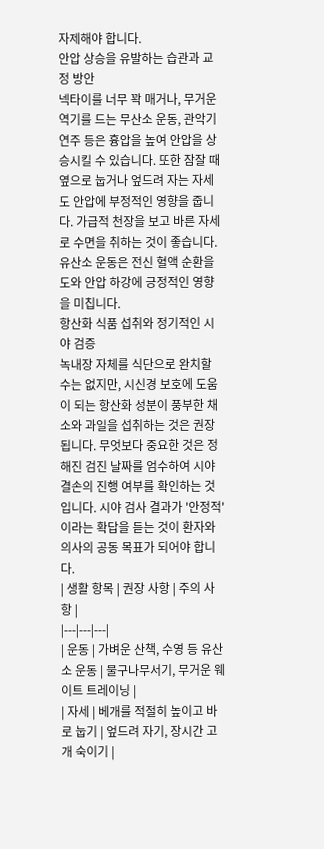자제해야 합니다.
안압 상승을 유발하는 습관과 교정 방안
넥타이를 너무 꽉 매거나, 무거운 역기를 드는 무산소 운동, 관악기 연주 등은 흉압을 높여 안압을 상승시킬 수 있습니다. 또한 잠잘 때 옆으로 눕거나 엎드려 자는 자세도 안압에 부정적인 영향을 줍니다. 가급적 천장을 보고 바른 자세로 수면을 취하는 것이 좋습니다. 유산소 운동은 전신 혈액 순환을 도와 안압 하강에 긍정적인 영향을 미칩니다.
항산화 식품 섭취와 정기적인 시야 검증
녹내장 자체를 식단으로 완치할 수는 없지만, 시신경 보호에 도움이 되는 항산화 성분이 풍부한 채소와 과일을 섭취하는 것은 권장됩니다. 무엇보다 중요한 것은 정해진 검진 날짜를 엄수하여 시야 결손의 진행 여부를 확인하는 것입니다. 시야 검사 결과가 '안정적'이라는 확답을 듣는 것이 환자와 의사의 공동 목표가 되어야 합니다.
| 생활 항목 | 권장 사항 | 주의 사항 |
|---|---|---|
| 운동 | 가벼운 산책, 수영 등 유산소 운동 | 물구나무서기, 무거운 웨이트 트레이닝 |
| 자세 | 베개를 적절히 높이고 바로 눕기 | 엎드려 자기, 장시간 고개 숙이기 |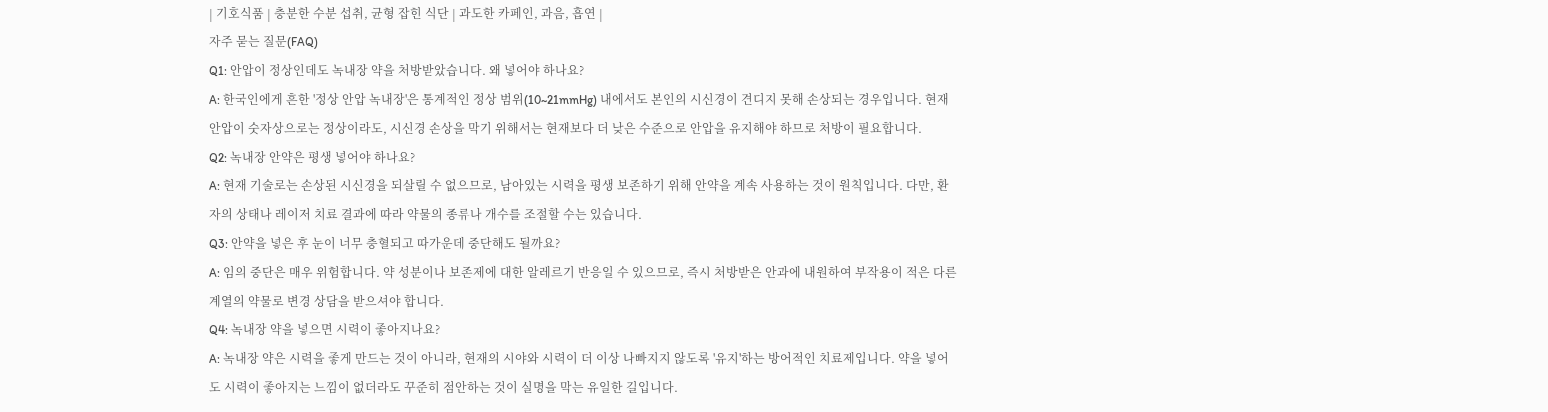| 기호식품 | 충분한 수분 섭취, 균형 잡힌 식단 | 과도한 카페인, 과음, 흡연 |
자주 묻는 질문(FAQ)
Q1: 안압이 정상인데도 녹내장 약을 처방받았습니다. 왜 넣어야 하나요?
A: 한국인에게 흔한 '정상 안압 녹내장'은 통계적인 정상 범위(10~21mmHg) 내에서도 본인의 시신경이 견디지 못해 손상되는 경우입니다. 현재 안압이 숫자상으로는 정상이라도, 시신경 손상을 막기 위해서는 현재보다 더 낮은 수준으로 안압을 유지해야 하므로 처방이 필요합니다.
Q2: 녹내장 안약은 평생 넣어야 하나요?
A: 현재 기술로는 손상된 시신경을 되살릴 수 없으므로, 남아있는 시력을 평생 보존하기 위해 안약을 계속 사용하는 것이 원칙입니다. 다만, 환자의 상태나 레이저 치료 결과에 따라 약물의 종류나 개수를 조절할 수는 있습니다.
Q3: 안약을 넣은 후 눈이 너무 충혈되고 따가운데 중단해도 될까요?
A: 임의 중단은 매우 위험합니다. 약 성분이나 보존제에 대한 알레르기 반응일 수 있으므로, 즉시 처방받은 안과에 내원하여 부작용이 적은 다른 계열의 약물로 변경 상담을 받으셔야 합니다.
Q4: 녹내장 약을 넣으면 시력이 좋아지나요?
A: 녹내장 약은 시력을 좋게 만드는 것이 아니라, 현재의 시야와 시력이 더 이상 나빠지지 않도록 '유지'하는 방어적인 치료제입니다. 약을 넣어도 시력이 좋아지는 느낌이 없더라도 꾸준히 점안하는 것이 실명을 막는 유일한 길입니다.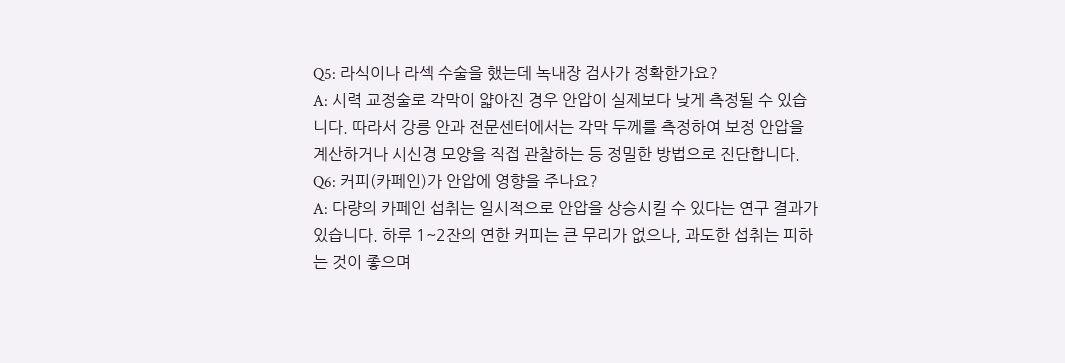Q5: 라식이나 라섹 수술을 했는데 녹내장 검사가 정확한가요?
A: 시력 교정술로 각막이 얇아진 경우 안압이 실제보다 낮게 측정될 수 있습니다. 따라서 강릉 안과 전문센터에서는 각막 두께를 측정하여 보정 안압을 계산하거나 시신경 모양을 직접 관찰하는 등 정밀한 방법으로 진단합니다.
Q6: 커피(카페인)가 안압에 영향을 주나요?
A: 다량의 카페인 섭취는 일시적으로 안압을 상승시킬 수 있다는 연구 결과가 있습니다. 하루 1~2잔의 연한 커피는 큰 무리가 없으나, 과도한 섭취는 피하는 것이 좋으며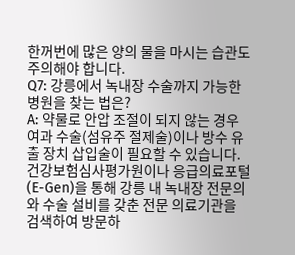한꺼번에 많은 양의 물을 마시는 습관도 주의해야 합니다.
Q7: 강릉에서 녹내장 수술까지 가능한 병원을 찾는 법은?
A: 약물로 안압 조절이 되지 않는 경우 여과 수술(섬유주 절제술)이나 방수 유출 장치 삽입술이 필요할 수 있습니다. 건강보험심사평가원이나 응급의료포털(E-Gen)을 통해 강릉 내 녹내장 전문의와 수술 설비를 갖춘 전문 의료기관을 검색하여 방문하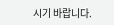시기 바랍니다.